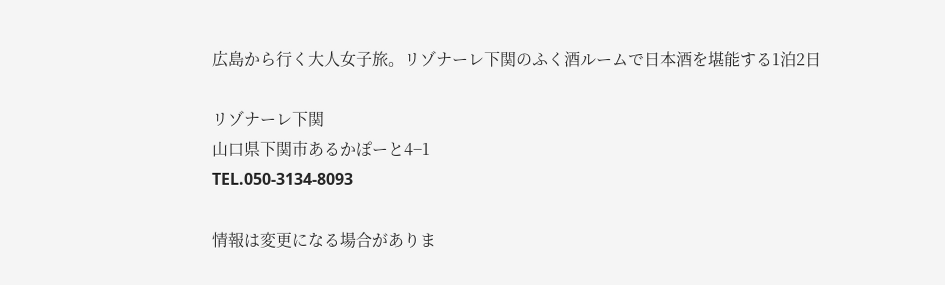広島から行く大人女子旅。リゾナーレ下関のふく酒ルームで日本酒を堪能する1泊2日

リゾナーレ下関
山口県下関市あるかぽーと4−1
TEL.050-3134-8093

情報は変更になる場合がありま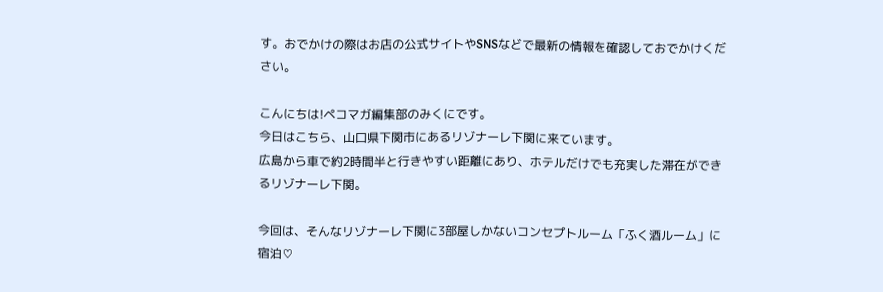す。おでかけの際はお店の公式サイトやSNSなどで最新の情報を確認しておでかけください。

こんにちは!ペコマガ編集部のみくにです。
今日はこちら、山口県下関市にあるリゾナーレ下関に来ています。
広島から車で約2時間半と行きやすい距離にあり、ホテルだけでも充実した滞在ができるリゾナーレ下関。

今回は、そんなリゾナーレ下関に3部屋しかないコンセプトルーム「ふく酒ルーム」に宿泊♡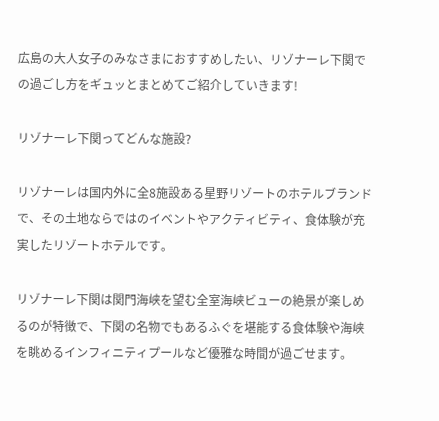広島の大人女子のみなさまにおすすめしたい、リゾナーレ下関での過ごし方をギュッとまとめてご紹介していきます!

リゾナーレ下関ってどんな施設?

リゾナーレは国内外に全8施設ある星野リゾートのホテルブランドで、その土地ならではのイベントやアクティビティ、食体験が充実したリゾートホテルです。

リゾナーレ下関は関門海峡を望む全室海峡ビューの絶景が楽しめるのが特徴で、下関の名物でもあるふぐを堪能する食体験や海峡を眺めるインフィニティプールなど優雅な時間が過ごせます。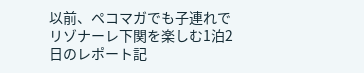以前、ペコマガでも子連れでリゾナーレ下関を楽しむ1泊2日のレポート記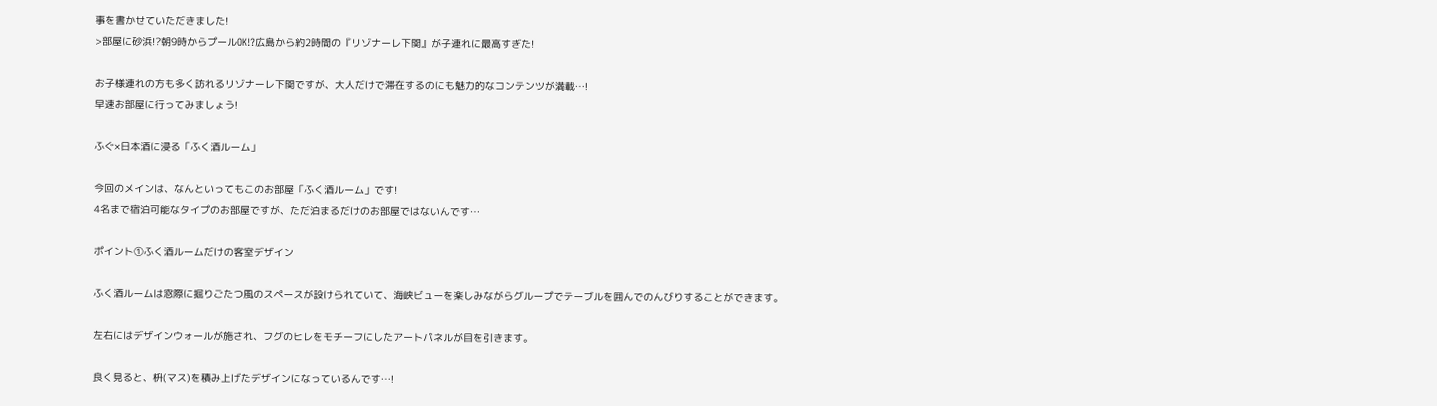事を書かせていただきました!
>部屋に砂浜!?朝9時からプールOK!?広島から約2時間の『リゾナーレ下関』が子連れに最高すぎた!

お子様連れの方も多く訪れるリゾナーレ下関ですが、大人だけで滞在するのにも魅力的なコンテンツが満載…!
早速お部屋に行ってみましょう!

ふぐ×日本酒に浸る「ふく酒ルーム」

今回のメインは、なんといってもこのお部屋「ふく酒ルーム」です!
4名まで宿泊可能なタイプのお部屋ですが、ただ泊まるだけのお部屋ではないんです…

ポイント①ふく酒ルームだけの客室デザイン

ふく酒ルームは窓際に掘りごたつ風のスペースが設けられていて、海峡ビューを楽しみながらグループでテーブルを囲んでのんびりすることができます。

左右にはデザインウォールが施され、フグのヒレをモチーフにしたアートパネルが目を引きます。

良く見ると、枡(マス)を積み上げたデザインになっているんです…!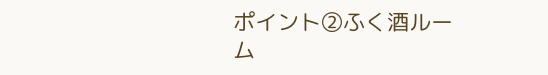ポイント②ふく酒ルーム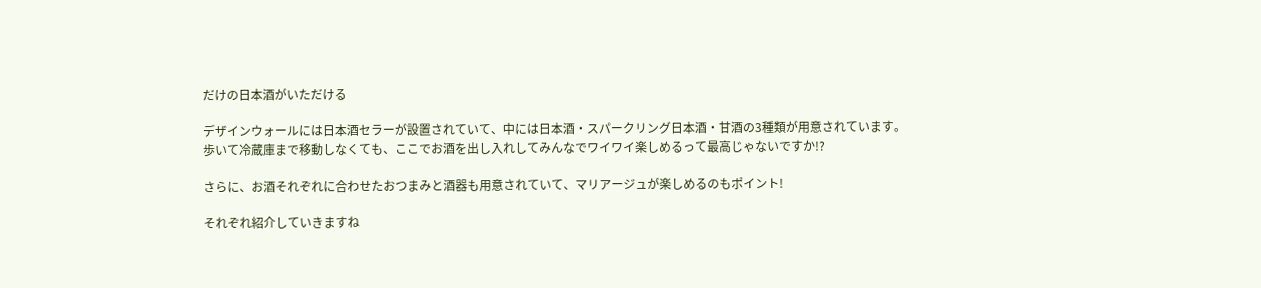だけの日本酒がいただける

デザインウォールには日本酒セラーが設置されていて、中には日本酒・スパークリング日本酒・甘酒の3種類が用意されています。
歩いて冷蔵庫まで移動しなくても、ここでお酒を出し入れしてみんなでワイワイ楽しめるって最高じゃないですか!?

さらに、お酒それぞれに合わせたおつまみと酒器も用意されていて、マリアージュが楽しめるのもポイント!

それぞれ紹介していきますね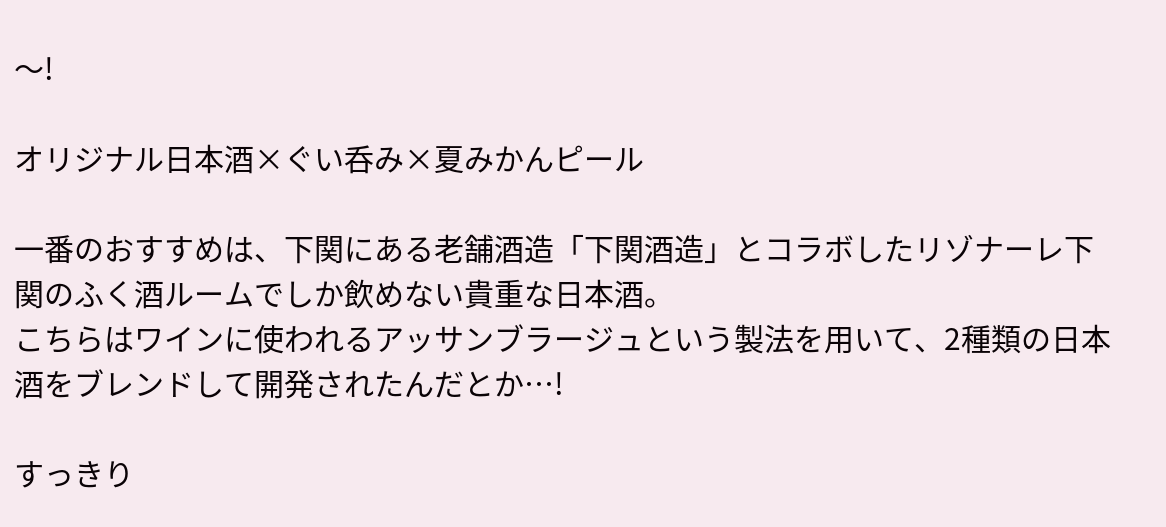〜!

オリジナル日本酒×ぐい呑み×夏みかんピール

一番のおすすめは、下関にある老舗酒造「下関酒造」とコラボしたリゾナーレ下関のふく酒ルームでしか飲めない貴重な日本酒。
こちらはワインに使われるアッサンブラージュという製法を用いて、2種類の日本酒をブレンドして開発されたんだとか…!

すっきり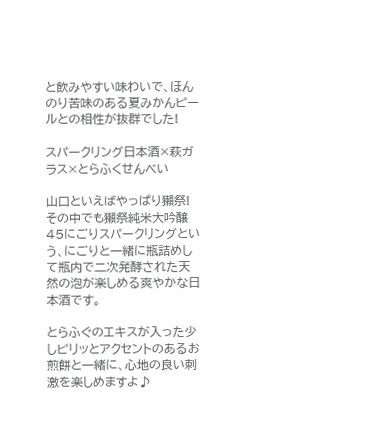と飲みやすい味わいで、ほんのり苦味のある夏みかんピールとの相性が抜群でした!

スパークリング日本酒×萩ガラス×とらふくせんべい

山口といえばやっぱり獺祭!
その中でも獺祭純米大吟醸45にごりスパークリングという、にごりと一緒に瓶詰めして瓶内で二次発酵された天然の泡が楽しめる爽やかな日本酒です。

とらふぐのエキスが入った少しピリッとアクセントのあるお煎餅と一緒に、心地の良い刺激を楽しめますよ♪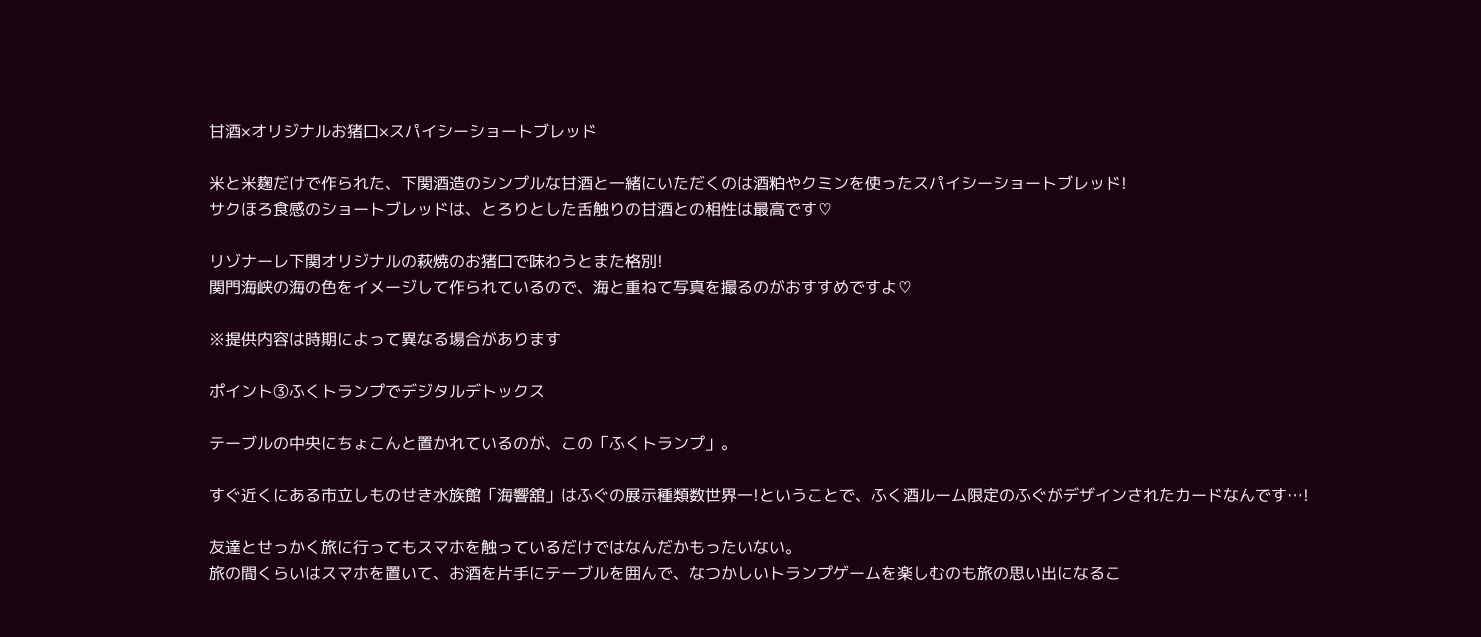甘酒×オリジナルお猪口×スパイシーショートブレッド

米と米麹だけで作られた、下関酒造のシンプルな甘酒と一緒にいただくのは酒粕やクミンを使ったスパイシーショートブレッド!
サクほろ食感のショートブレッドは、とろりとした舌触りの甘酒との相性は最高です♡

リゾナーレ下関オリジナルの萩焼のお猪口で味わうとまた格別!
関門海峡の海の色をイメージして作られているので、海と重ねて写真を撮るのがおすすめですよ♡

※提供内容は時期によって異なる場合があります

ポイント③ふくトランプでデジタルデトックス

テーブルの中央にちょこんと置かれているのが、この「ふくトランプ」。

すぐ近くにある市立しものせき水族館「海響舘」はふぐの展示種類数世界一!ということで、ふく酒ルーム限定のふぐがデザインされたカードなんです…!

友達とせっかく旅に行ってもスマホを触っているだけではなんだかもったいない。
旅の間くらいはスマホを置いて、お酒を片手にテーブルを囲んで、なつかしいトランプゲームを楽しむのも旅の思い出になるこ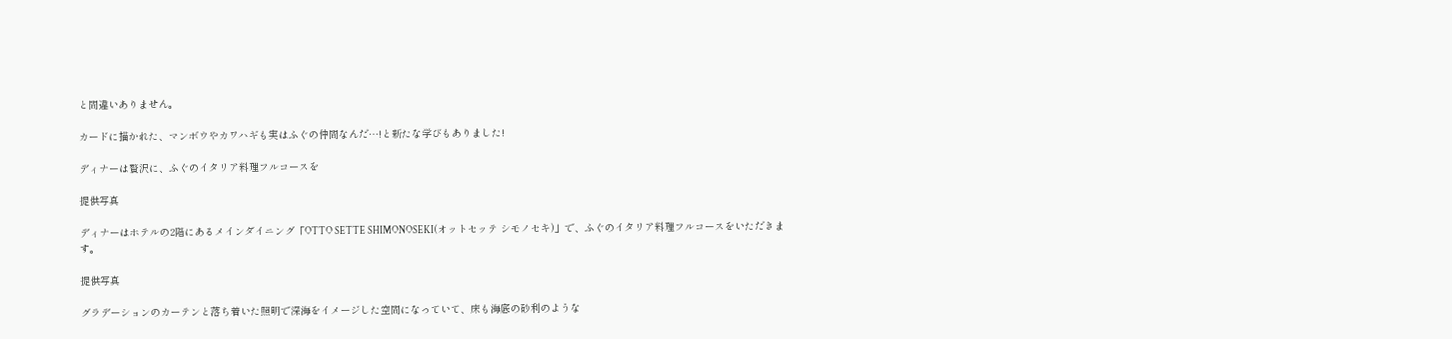と間違いありません。

カードに描かれた、マンボウやカワハギも実はふぐの仲間なんだ…!と新たな学びもありました!

ディナーは贅沢に、ふぐのイタリア料理フルコースを

提供写真

ディナーはホテルの2階にあるメインダイニング「OTTO SETTE SHIMONOSEKI(オットセッテ シモノセキ)」で、ふぐのイタリア料理フルコースをいただきます。

提供写真

グラデーションのカーテンと落ち着いた照明で深海をイメージした空間になっていて、床も海底の砂利のような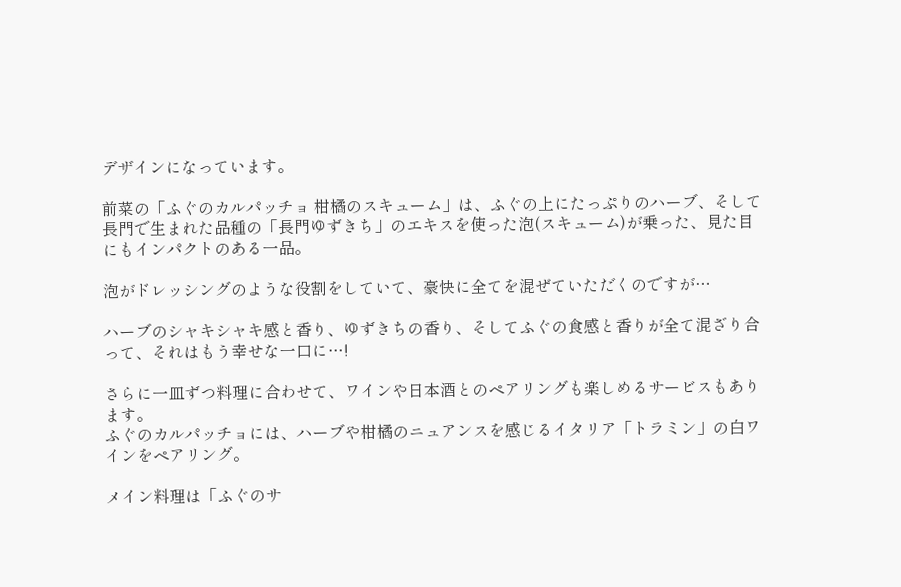デザインになっています。

前菜の「ふぐのカルパッチョ 柑橘のスキューム」は、ふぐの上にたっぷりのハーブ、そして長門で生まれた品種の「長門ゆずきち」のエキスを使った泡(スキューム)が乗った、見た目にもインパクトのある一品。

泡がドレッシングのような役割をしていて、豪快に全てを混ぜていただくのですが…

ハーブのシャキシャキ感と香り、ゆずきちの香り、そしてふぐの食感と香りが全て混ざり合って、それはもう幸せな一口に…!

さらに一皿ずつ料理に合わせて、ワインや日本酒とのペアリングも楽しめるサービスもあります。
ふぐのカルパッチョには、ハーブや柑橘のニュアンスを感じるイタリア「トラミン」の白ワインをペアリング。

メイン料理は「ふぐのサ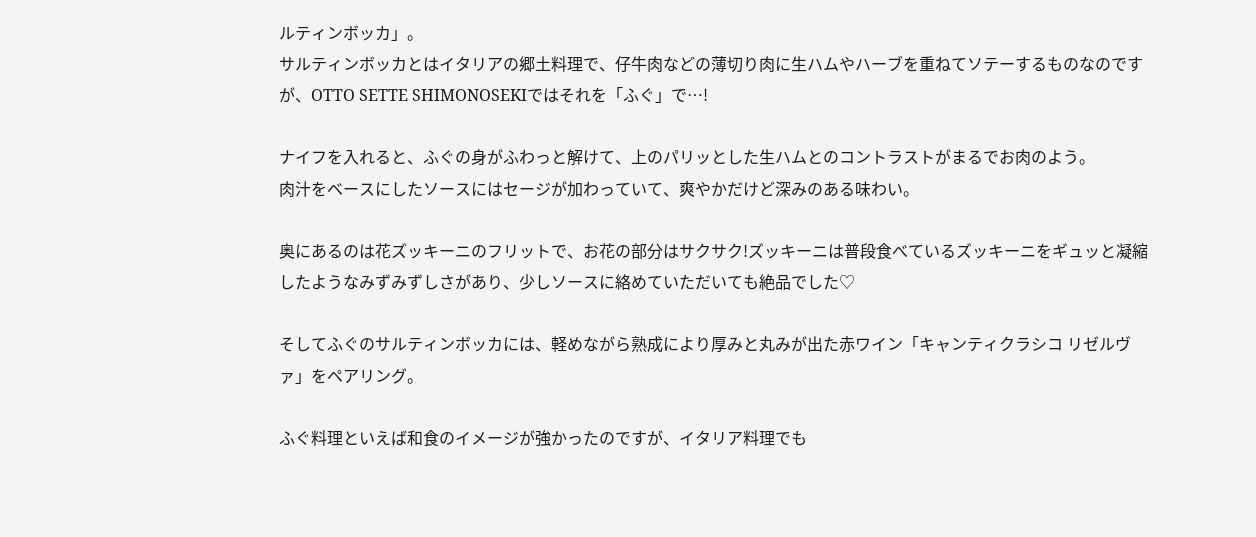ルティンボッカ」。
サルティンボッカとはイタリアの郷土料理で、仔牛肉などの薄切り肉に生ハムやハーブを重ねてソテーするものなのですが、OTTO SETTE SHIMONOSEKIではそれを「ふぐ」で…!

ナイフを入れると、ふぐの身がふわっと解けて、上のパリッとした生ハムとのコントラストがまるでお肉のよう。
肉汁をベースにしたソースにはセージが加わっていて、爽やかだけど深みのある味わい。

奥にあるのは花ズッキーニのフリットで、お花の部分はサクサク!ズッキーニは普段食べているズッキーニをギュッと凝縮したようなみずみずしさがあり、少しソースに絡めていただいても絶品でした♡

そしてふぐのサルティンボッカには、軽めながら熟成により厚みと丸みが出た赤ワイン「キャンティクラシコ リゼルヴァ」をペアリング。

ふぐ料理といえば和食のイメージが強かったのですが、イタリア料理でも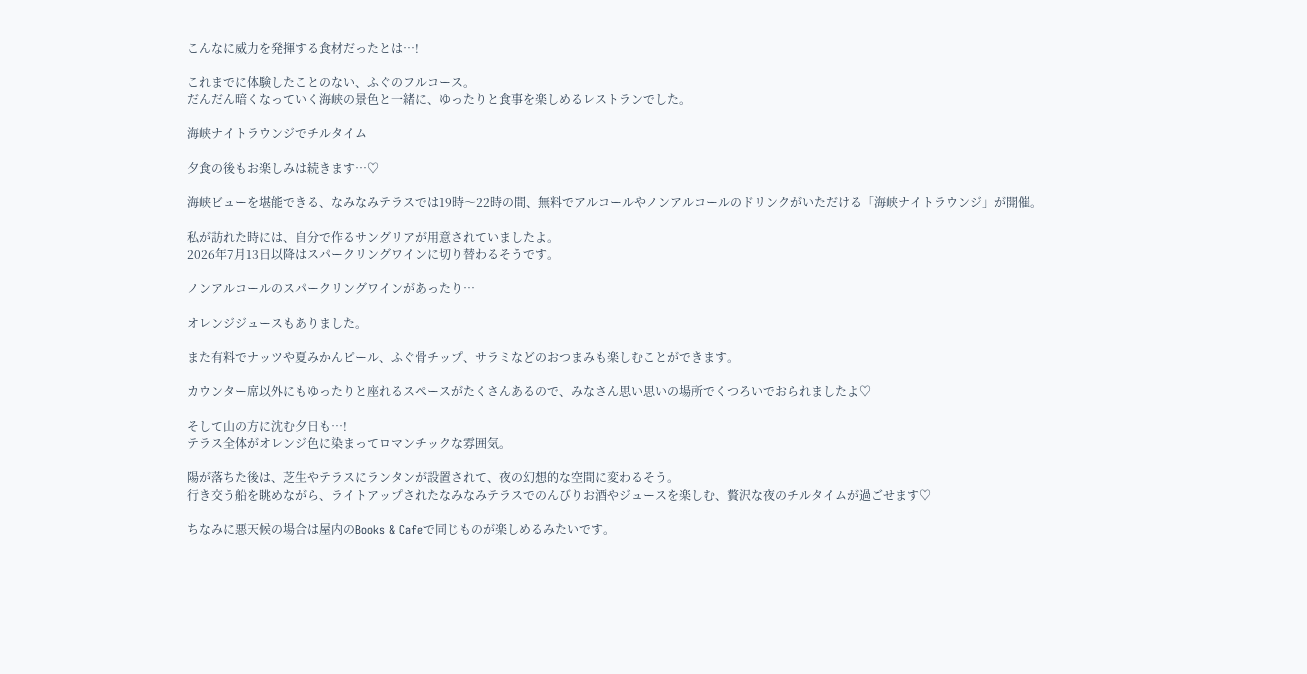こんなに威力を発揮する食材だったとは…!

これまでに体験したことのない、ふぐのフルコース。
だんだん暗くなっていく海峡の景色と一緒に、ゆったりと食事を楽しめるレストランでした。

海峡ナイトラウンジでチルタイム

夕食の後もお楽しみは続きます…♡

海峡ビューを堪能できる、なみなみテラスでは19時〜22時の間、無料でアルコールやノンアルコールのドリンクがいただける「海峡ナイトラウンジ」が開催。

私が訪れた時には、自分で作るサングリアが用意されていましたよ。
2026年7月13日以降はスパークリングワインに切り替わるそうです。

ノンアルコールのスパークリングワインがあったり…

オレンジジュースもありました。

また有料でナッツや夏みかんピール、ふぐ骨チップ、サラミなどのおつまみも楽しむことができます。

カウンター席以外にもゆったりと座れるスペースがたくさんあるので、みなさん思い思いの場所でくつろいでおられましたよ♡

そして山の方に沈む夕日も…!
テラス全体がオレンジ色に染まってロマンチックな雰囲気。

陽が落ちた後は、芝生やテラスにランタンが設置されて、夜の幻想的な空間に変わるそう。
行き交う船を眺めながら、ライトアップされたなみなみテラスでのんびりお酒やジュースを楽しむ、贅沢な夜のチルタイムが過ごせます♡

ちなみに悪天候の場合は屋内のBooks & Cafeで同じものが楽しめるみたいです。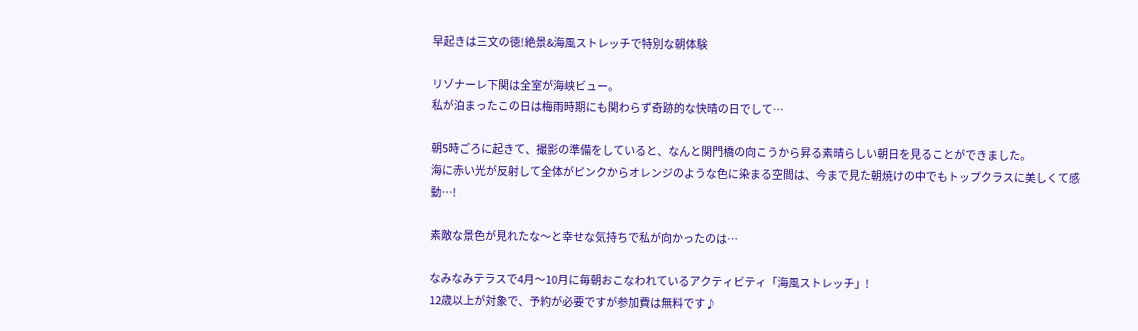早起きは三文の徳!絶景&海風ストレッチで特別な朝体験

リゾナーレ下関は全室が海峡ビュー。
私が泊まったこの日は梅雨時期にも関わらず奇跡的な快晴の日でして…

朝5時ごろに起きて、撮影の準備をしていると、なんと関門橋の向こうから昇る素晴らしい朝日を見ることができました。
海に赤い光が反射して全体がピンクからオレンジのような色に染まる空間は、今まで見た朝焼けの中でもトップクラスに美しくて感動…!

素敵な景色が見れたな〜と幸せな気持ちで私が向かったのは…

なみなみテラスで4月〜10月に毎朝おこなわれているアクティビティ「海風ストレッチ」!
12歳以上が対象で、予約が必要ですが参加費は無料です♪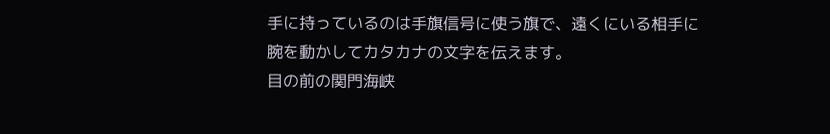手に持っているのは手旗信号に使う旗で、遠くにいる相手に腕を動かしてカタカナの文字を伝えます。
目の前の関門海峡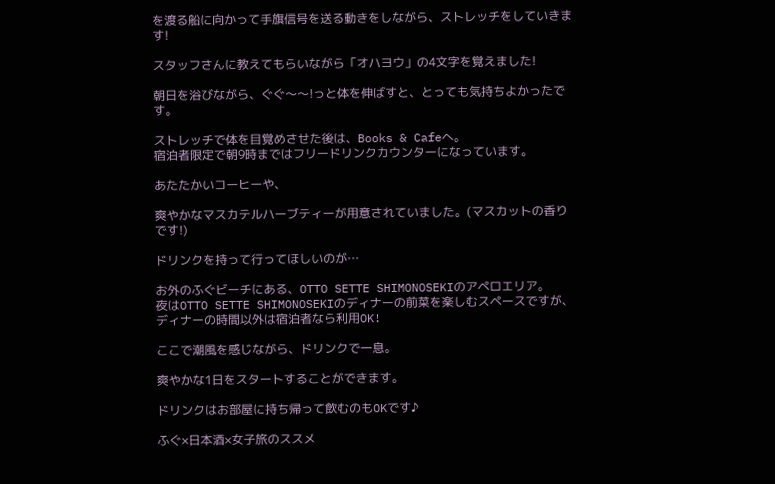を渡る船に向かって手旗信号を送る動きをしながら、ストレッチをしていきます!

スタッフさんに教えてもらいながら「オハヨウ」の4文字を覚えました!

朝日を浴びながら、ぐぐ〜〜!っと体を伸ばすと、とっても気持ちよかったです。

ストレッチで体を目覚めさせた後は、Books & Cafeへ。
宿泊者限定で朝9時まではフリードリンクカウンターになっています。

あたたかいコーヒーや、

爽やかなマスカテルハーブティーが用意されていました。(マスカットの香りです!)

ドリンクを持って行ってほしいのが…

お外のふぐビーチにある、OTTO SETTE SHIMONOSEKIのアペロエリア。
夜はOTTO SETTE SHIMONOSEKIのディナーの前菜を楽しむスペースですが、ディナーの時間以外は宿泊者なら利用OK!

ここで潮風を感じながら、ドリンクで一息。

爽やかな1日をスタートすることができます。

ドリンクはお部屋に持ち帰って飲むのもOKです♪

ふぐ×日本酒×女子旅のススメ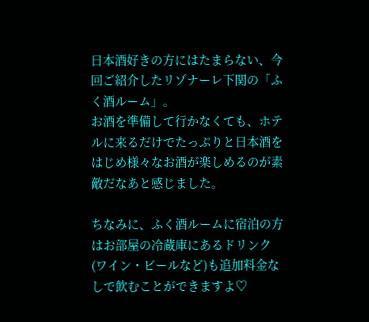日本酒好きの方にはたまらない、今回ご紹介したリゾナーレ下関の「ふく酒ルーム」。
お酒を準備して行かなくても、ホテルに来るだけでたっぷりと日本酒をはじめ様々なお酒が楽しめるのが素敵だなあと感じました。

ちなみに、ふく酒ルームに宿泊の方はお部屋の冷蔵庫にあるドリンク(ワイン・ビールなど)も追加料金なしで飲むことができますよ♡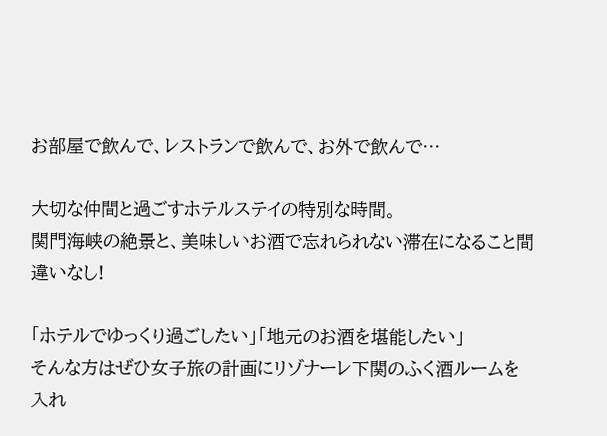お部屋で飲んで、レストランで飲んで、お外で飲んで…

大切な仲間と過ごすホテルステイの特別な時間。
関門海峡の絶景と、美味しいお酒で忘れられない滞在になること間違いなし!

「ホテルでゆっくり過ごしたい」「地元のお酒を堪能したい」
そんな方はぜひ女子旅の計画にリゾナーレ下関のふく酒ルームを入れ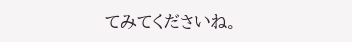てみてくださいね。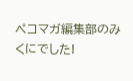ペコマガ編集部のみくにでした!